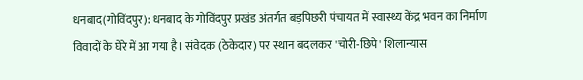धनबाद(गोविंदपुर): धनबाद के गोविंदपुर प्रखंड अंतर्गत बड़पिछरी पंचायत में स्वास्थ्य केंद्र भवन का निर्माण विवादों के घेरे में आ गया है। संवेदक (ठेकेदार) पर स्थान बदलकर 'चोरी-छिपे' शिलान्यास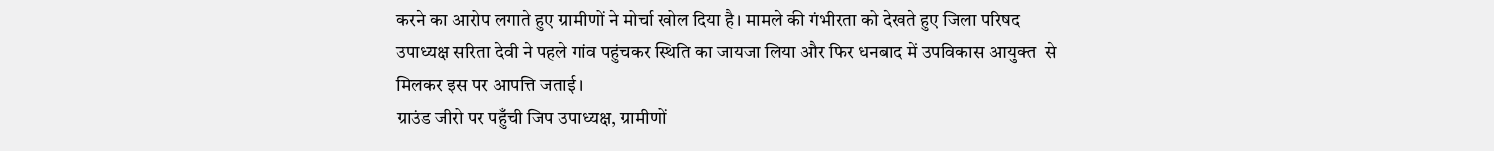करने का आरोप लगाते हुए ग्रामीणों ने मोर्चा खोल दिया है। मामले की गंभीरता को देखते हुए जिला परिषद उपाध्यक्ष सरिता देवी ने पहले गांव पहुंचकर स्थिति का जायजा लिया और फिर धनबाद में उपविकास आयुक्त  से मिलकर इस पर आपत्ति जताई।
ग्राउंड जीरो पर पहुँची जिप उपाध्यक्ष, ग्रामीणों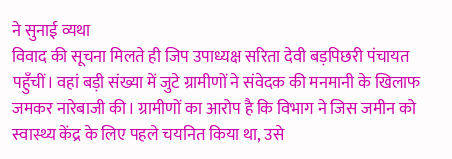ने सुनाई व्यथा
विवाद की सूचना मिलते ही जिप उपाध्यक्ष सरिता देवी बड़पिछरी पंचायत पहुँचीं। वहां बड़ी संख्या में जुटे ग्रामीणों ने संवेदक की मनमानी के खिलाफ जमकर नारेबाजी की। ग्रामीणों का आरोप है कि विभाग ने जिस जमीन को स्वास्थ्य केंद्र के लिए पहले चयनित किया था, उसे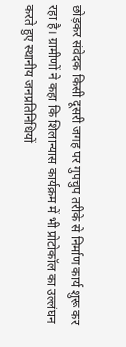छोड़कर संवेदक किसी दूसरी जगह पर गुपचुप तरीके से निर्माण कार्य शुरू कर रहा है। ग्रामीणों ने कहा कि शिलान्यास कार्यक्रम में भी प्रोटोकॉल का उल्लंघन करते हुए स्थानीय जनप्रतिनिधियों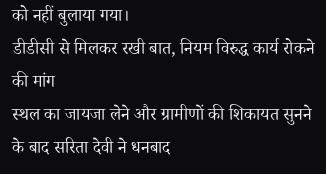को नहीं बुलाया गया।
डीडीसी से मिलकर रखी बात, नियम विरुद्ध कार्य रोकने की मांग
स्थल का जायजा लेने और ग्रामीणों की शिकायत सुनने के बाद सरिता देवी ने धनबाद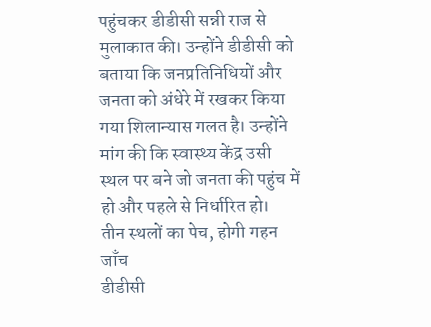पहुंचकर डीडीसी सन्नी राज से मुलाकात की। उन्होंने डीडीसी को बताया कि जनप्रतिनिधियों और जनता को अंधेरे में रखकर किया गया शिलान्यास गलत है। उन्होंने मांग की कि स्वास्थ्य केंद्र उसी स्थल पर बने जो जनता की पहुंच में हो और पहले से निर्धारित हो।
तीन स्थलों का पेच, होगी गहन जाँच
डीडीसी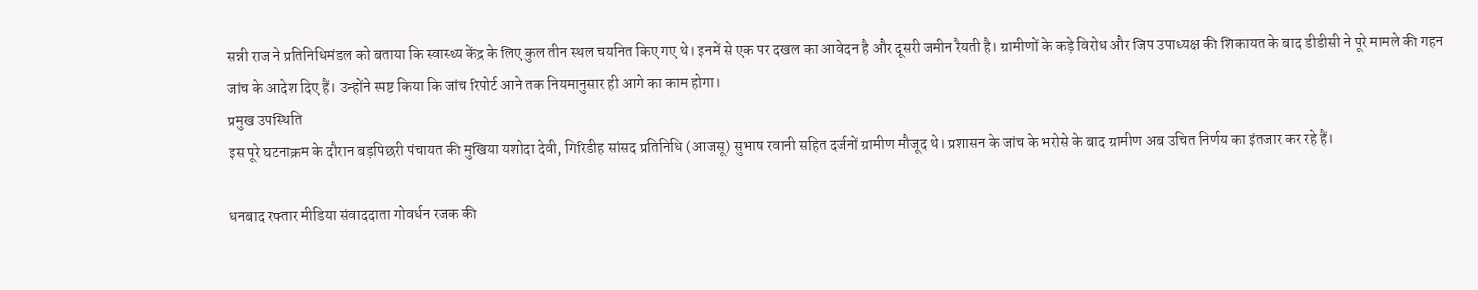सन्नी राज ने प्रतिनिधिमंडल को बताया कि स्वास्थ्य केंद्र के लिए कुल तीन स्थल चयनित किए गए थे। इनमें से एक पर दखल का आवेदन है और दूसरी जमीन रैयती है। ग्रामीणों के कड़े विरोध और जिप उपाध्यक्ष की शिकायत के बाद डीडीसी ने पूरे मामले की गहन जांच के आदेश दिए हैं। उन्होंने स्पष्ट किया कि जांच रिपोर्ट आने तक नियमानुसार ही आगे का काम होगा।
प्रमुख उपस्थिति
इस पूरे घटनाक्रम के दौरान बड़पिछरी पंचायत की मुखिया यशोदा देवी, गिरिडीह सांसद प्रतिनिधि (आजसू) सुभाष रवानी सहित दर्जनों ग्रामीण मौजूद थे। प्रशासन के जांच के भरोसे के बाद ग्रामीण अब उचित निर्णय का इंतजार कर रहे हैं।

धनबाद रफ्तार मीडिया संवाददाता गोवर्धन रजक की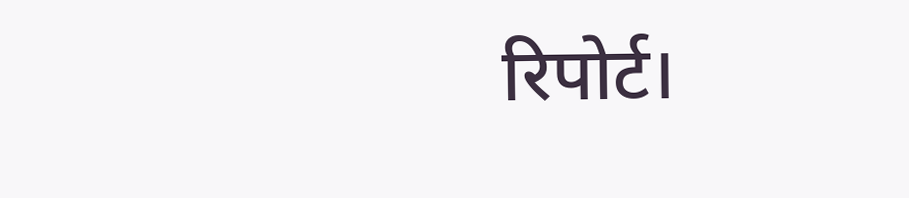रिपोर्ट।